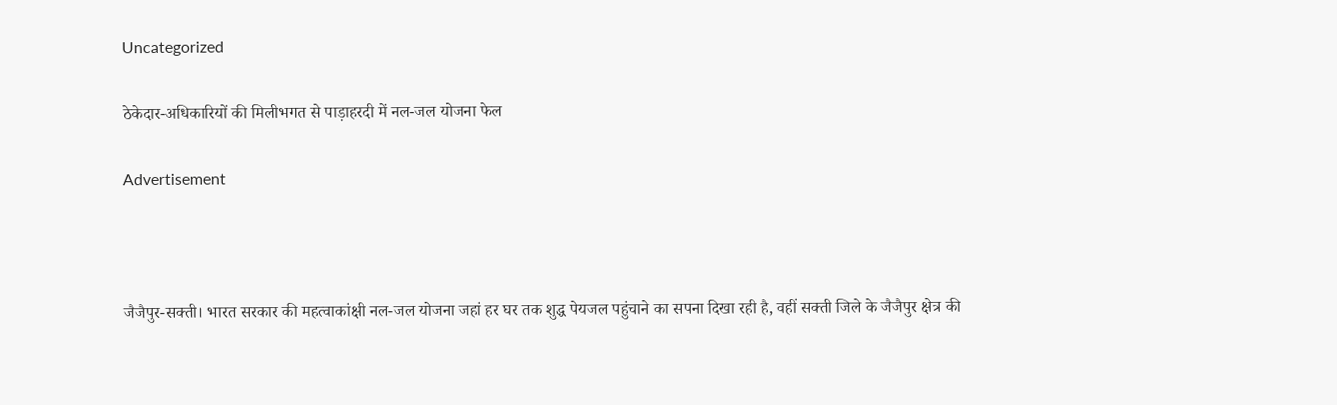Uncategorized

ठेकेदार-अधिकारियों की मिलीभगत से पाड़ाहरदी में नल-जल योजना फेल

Advertisement



जैजैपुर-सक्ती। भारत सरकार की महत्वाकांक्षी नल-जल योजना जहां हर घर तक शुद्ध पेयजल पहुंचाने का सपना दिखा रही है, वहीं सक्ती जिले के जैजैपुर क्षेत्र की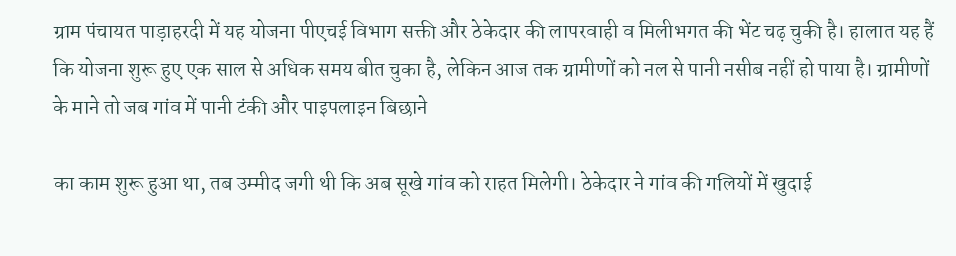ग्राम पंचायत पाड़ाहरदी में यह योजना पीएचई विभाग सक्ती और ठेकेदार की लापरवाही व मिलीभगत की भेंट चढ़ चुकी है। हालात यह हैं कि योजना शुरू हुए एक साल से अधिक समय बीत चुका है, लेकिन आज तक ग्रामीणों को नल से पानी नसीब नहीं हो पाया है। ग्रामीणों के माने तो जब गांव में पानी टंकी और पाइपलाइन बिछाने

का काम शुरू हुआ था, तब उम्मीद जगी थी कि अब सूखे गांव को राहत मिलेगी। ठेकेदार ने गांव की गलियों में खुदाई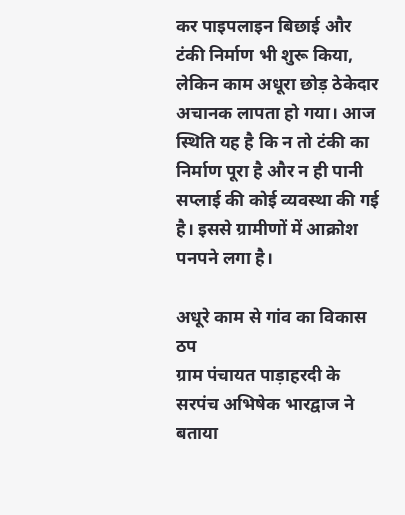कर पाइपलाइन बिछाई और टंकी निर्माण भी शुरू किया, लेकिन काम अधूरा छोड़ ठेकेदार अचानक लापता हो गया। आज स्थिति यह है कि न तो टंकी का निर्माण पूरा है और न ही पानी सप्लाई की कोई व्यवस्था की गई है। इससे ग्रामीणों में आक्रोश पनपने लगा है।

अधूरे काम से गांव का विकास ठप
ग्राम पंचायत पाड़ाहरदी के सरपंच अभिषेक भारद्वाज ने बताया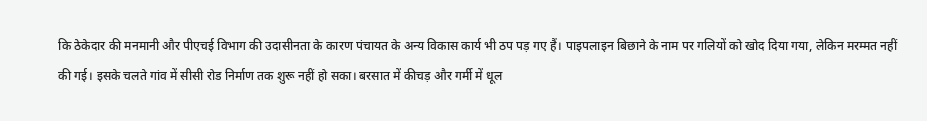कि ठेकेदार की मनमानी और पीएचई विभाग की उदासीनता के कारण पंचायत के अन्य विकास कार्य भी ठप पड़ गए हैं। पाइपलाइन बिछाने के नाम पर गलियों को खोद दिया गया, लेकिन मरम्मत नहीं की गई। इसके चलते गांव में सीसी रोड निर्माण तक शुरू नहीं हो सका। बरसात में कीचड़ और गर्मी में धूल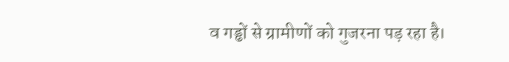व गड्ढों से ग्रामीणों को गुजरना पड़ रहा है।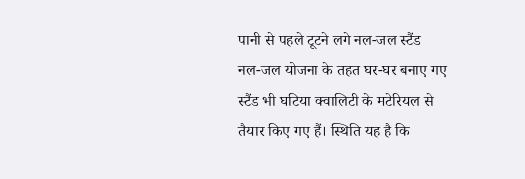पानी से पहले टूटने लगे नल-जल स्टैंड
नल-जल योजना के तहत घर-घर बनाए गए स्टैंड भी घटिया क्वालिटी के मटेरियल से तैयार किए गए हैं। स्थिति यह है कि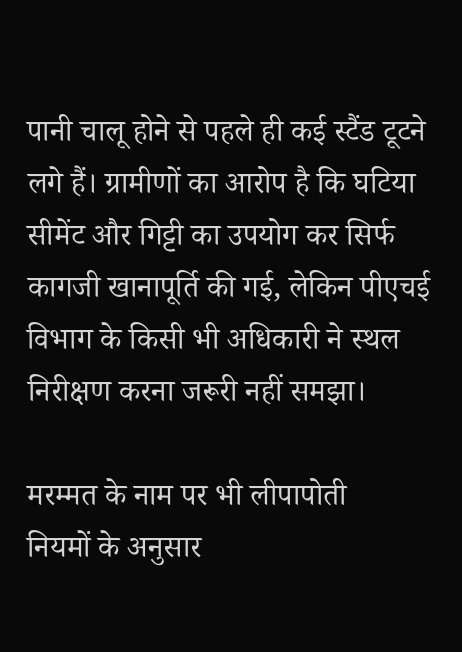पानी चालू होने से पहले ही कई स्टैंड टूटने लगे हैं। ग्रामीणों का आरोप है कि घटिया सीमेंट और गिट्टी का उपयोग कर सिर्फ कागजी खानापूर्ति की गई, लेकिन पीएचई विभाग के किसी भी अधिकारी ने स्थल निरीक्षण करना जरूरी नहीं समझा।

मरम्मत के नाम पर भी लीपापोती
नियमों के अनुसार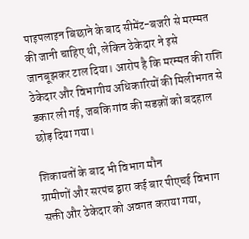पाइपलाइन बिछाने के बाद सीमेंट-बजरी से मरम्मत की जानी चाहिए थी, लेकिन ठेकेदार ने इसे जानबूझकर टाल दिया। आरोप है कि मरम्मत की राशि ठेकेदार और विभागीय अधिकारियों की मिलीभगत से डकार ली गई, जबकि गांव की सडक़ों को बदहाल छोड़ दिया गया।

शिकायतों के बाद भी विभाग मौन
ग्रामीणों और सरपंच द्वारा कई बार पीएचई विभाग सक्ती और ठेकेदार को अवगत कराया गया,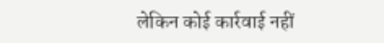लेकिन कोई कार्रवाई नहीं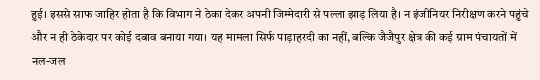हुई। इससे साफ जाहिर होता है कि विभाग ने ठेका देकर अपनी जिम्मेदारी से पल्ला झाड़ लिया है। न इंजीनियर निरीक्षण करने पहुंचे और न ही ठेकेदार पर कोई दबाव बनाया गया। यह मामला सिर्फ पाड़ाहरदी का नहीं, बल्कि जैजैपुर क्षेत्र की कई ग्राम पंचायतों में नल-जल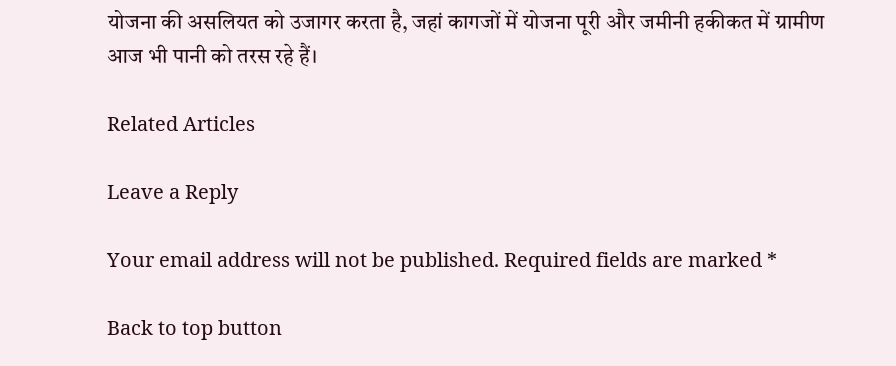योजना की असलियत को उजागर करता है, जहां कागजों में योजना पूरी और जमीनी हकीकत में ग्रामीण आज भी पानी को तरस रहे हैं।

Related Articles

Leave a Reply

Your email address will not be published. Required fields are marked *

Back to top button